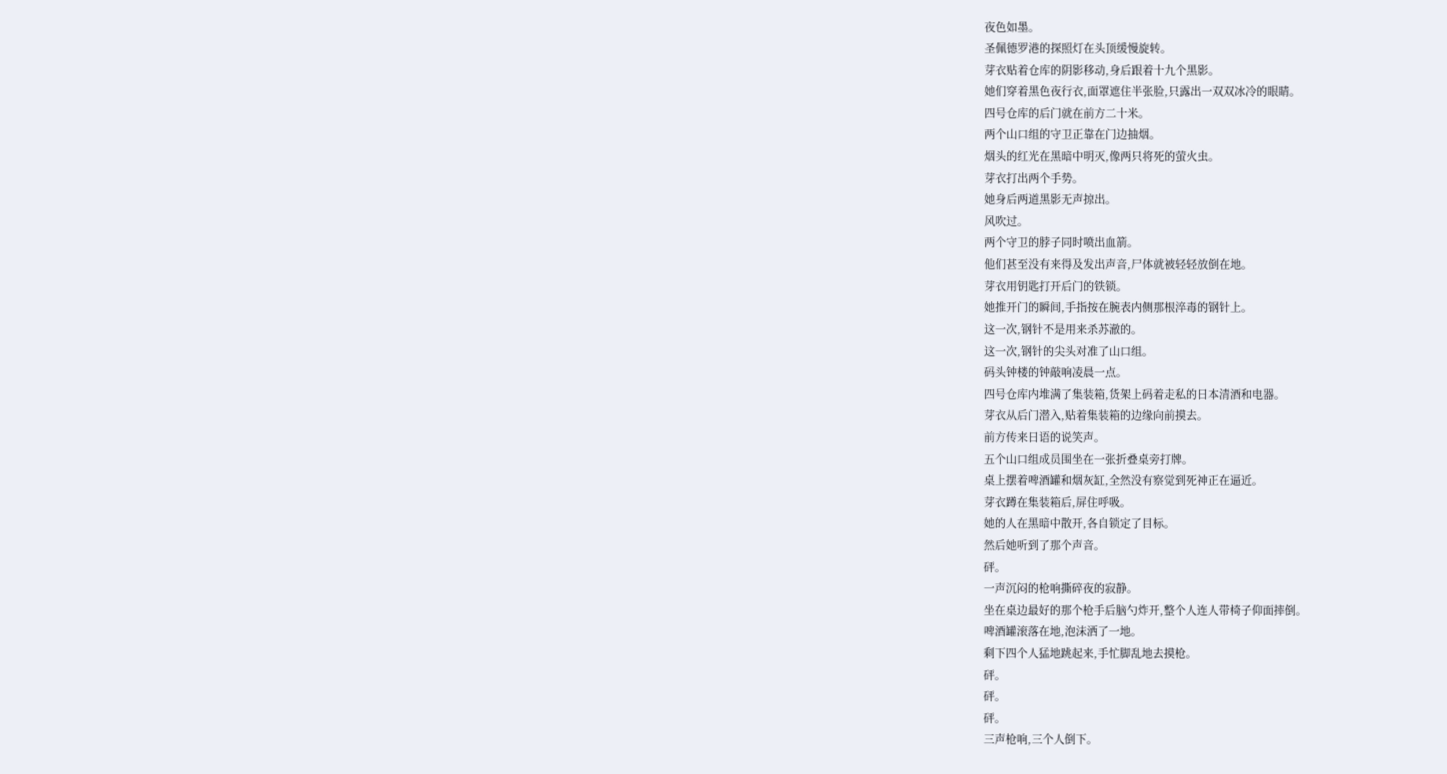夜色如墨。
圣佩德罗港的探照灯在头顶缓慢旋转。
芽衣贴着仓库的阴影移动,身后跟着十九个黑影。
她们穿着黑色夜行衣,面罩遮住半张脸,只露出一双双冰冷的眼睛。
四号仓库的后门就在前方二十米。
两个山口组的守卫正靠在门边抽烟。
烟头的红光在黑暗中明灭,像两只将死的萤火虫。
芽衣打出两个手势。
她身后两道黑影无声掠出。
风吹过。
两个守卫的脖子同时喷出血箭。
他们甚至没有来得及发出声音,尸体就被轻轻放倒在地。
芽衣用钥匙打开后门的铁锁。
她推开门的瞬间,手指按在腕表内侧那根淬毒的钢针上。
这一次,钢针不是用来杀苏澈的。
这一次,钢针的尖头对准了山口组。
码头钟楼的钟敲响凌晨一点。
四号仓库内堆满了集装箱,货架上码着走私的日本清酒和电器。
芽衣从后门潜入,贴着集装箱的边缘向前摸去。
前方传来日语的说笑声。
五个山口组成员围坐在一张折叠桌旁打牌。
桌上摆着啤酒罐和烟灰缸,全然没有察觉到死神正在逼近。
芽衣蹲在集装箱后,屏住呼吸。
她的人在黑暗中散开,各自锁定了目标。
然后她听到了那个声音。
砰。
一声沉闷的枪响撕碎夜的寂静。
坐在桌边最好的那个枪手后脑勺炸开,整个人连人带椅子仰面摔倒。
啤酒罐滚落在地,泡沫洒了一地。
剩下四个人猛地跳起来,手忙脚乱地去摸枪。
砰。
砰。
砰。
三声枪响,三个人倒下。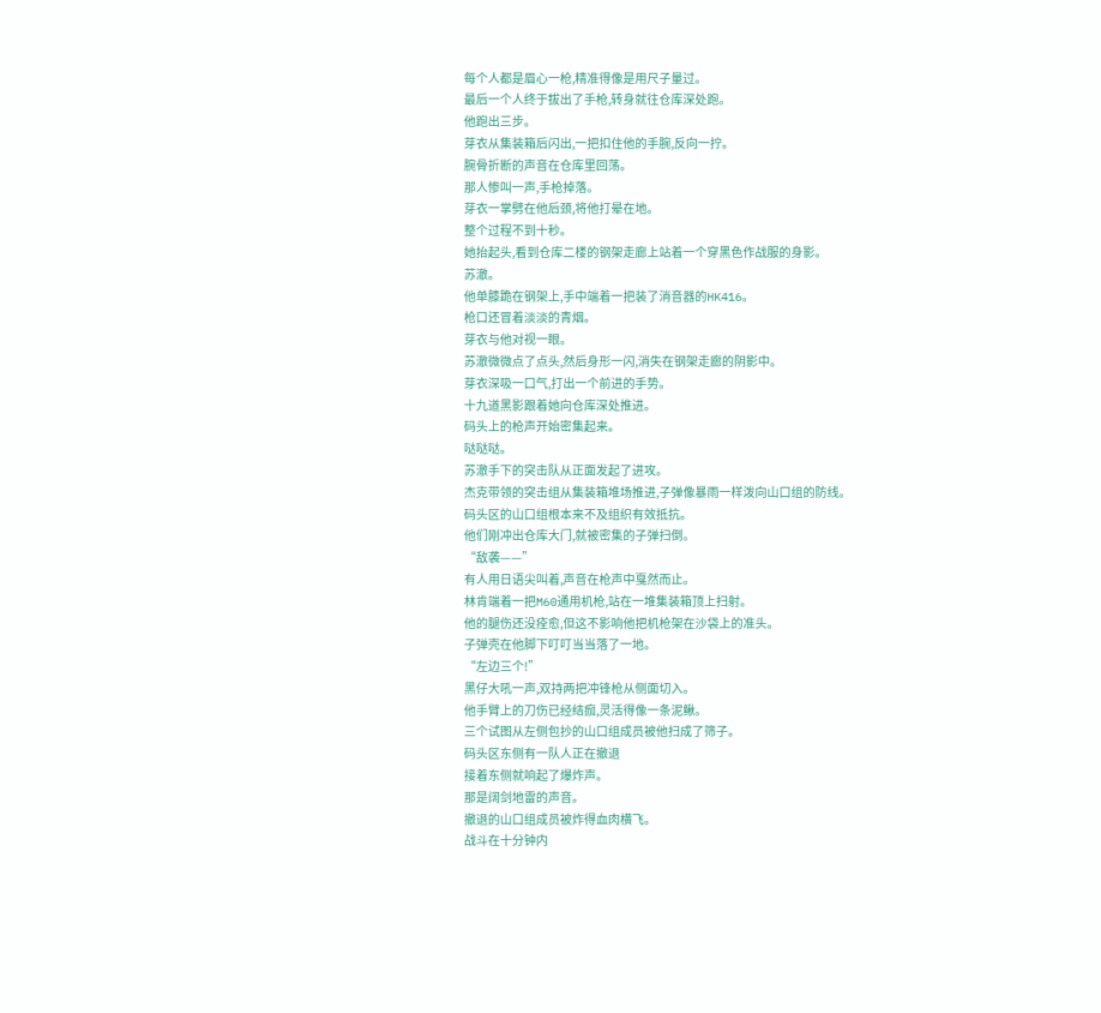每个人都是眉心一枪,精准得像是用尺子量过。
最后一个人终于拔出了手枪,转身就往仓库深处跑。
他跑出三步。
芽衣从集装箱后闪出,一把扣住他的手腕,反向一拧。
腕骨折断的声音在仓库里回荡。
那人惨叫一声,手枪掉落。
芽衣一掌劈在他后颈,将他打晕在地。
整个过程不到十秒。
她抬起头,看到仓库二楼的钢架走廊上站着一个穿黑色作战服的身影。
苏澈。
他单膝跪在钢架上,手中端着一把装了消音器的HK416。
枪口还冒着淡淡的青烟。
芽衣与他对视一眼。
苏澈微微点了点头,然后身形一闪,消失在钢架走廊的阴影中。
芽衣深吸一口气,打出一个前进的手势。
十九道黑影跟着她向仓库深处推进。
码头上的枪声开始密集起来。
哒哒哒。
苏澈手下的突击队从正面发起了进攻。
杰克带领的突击组从集装箱堆场推进,子弹像暴雨一样泼向山口组的防线。
码头区的山口组根本来不及组织有效抵抗。
他们刚冲出仓库大门,就被密集的子弹扫倒。
“敌袭——”
有人用日语尖叫着,声音在枪声中戛然而止。
林肯端着一把M60通用机枪,站在一堆集装箱顶上扫射。
他的腿伤还没痊愈,但这不影响他把机枪架在沙袋上的准头。
子弹壳在他脚下叮叮当当落了一地。
“左边三个!”
黑仔大吼一声,双持两把冲锋枪从侧面切入。
他手臂上的刀伤已经结痂,灵活得像一条泥鳅。
三个试图从左侧包抄的山口组成员被他扫成了筛子。
码头区东侧有一队人正在撤退
接着东侧就响起了爆炸声。
那是阔剑地雷的声音。
撤退的山口组成员被炸得血肉横飞。
战斗在十分钟内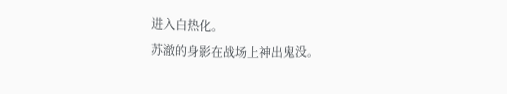进入白热化。
苏澈的身影在战场上神出鬼没。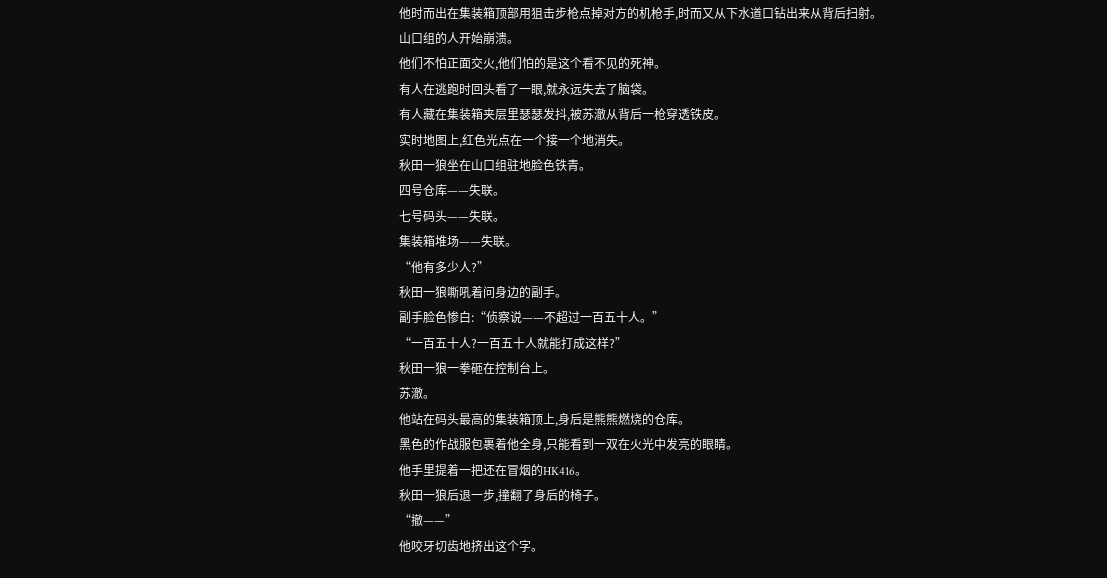他时而出在集装箱顶部用狙击步枪点掉对方的机枪手,时而又从下水道口钻出来从背后扫射。
山口组的人开始崩溃。
他们不怕正面交火,他们怕的是这个看不见的死神。
有人在逃跑时回头看了一眼,就永远失去了脑袋。
有人藏在集装箱夹层里瑟瑟发抖,被苏澈从背后一枪穿透铁皮。
实时地图上,红色光点在一个接一个地消失。
秋田一狼坐在山口组驻地脸色铁青。
四号仓库——失联。
七号码头——失联。
集装箱堆场——失联。
“他有多少人?”
秋田一狼嘶吼着问身边的副手。
副手脸色惨白:“侦察说——不超过一百五十人。”
“一百五十人?一百五十人就能打成这样?”
秋田一狼一拳砸在控制台上。
苏澈。
他站在码头最高的集装箱顶上,身后是熊熊燃烧的仓库。
黑色的作战服包裹着他全身,只能看到一双在火光中发亮的眼睛。
他手里提着一把还在冒烟的HK416。
秋田一狼后退一步,撞翻了身后的椅子。
“撤——”
他咬牙切齿地挤出这个字。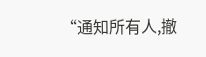“通知所有人,撤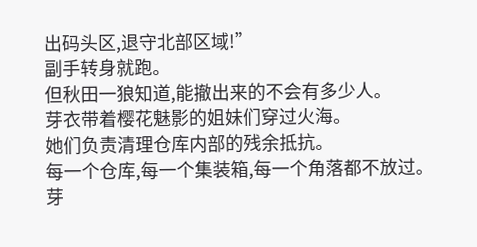出码头区,退守北部区域!”
副手转身就跑。
但秋田一狼知道,能撤出来的不会有多少人。
芽衣带着樱花魅影的姐妹们穿过火海。
她们负责清理仓库内部的残余抵抗。
每一个仓库,每一个集装箱,每一个角落都不放过。
芽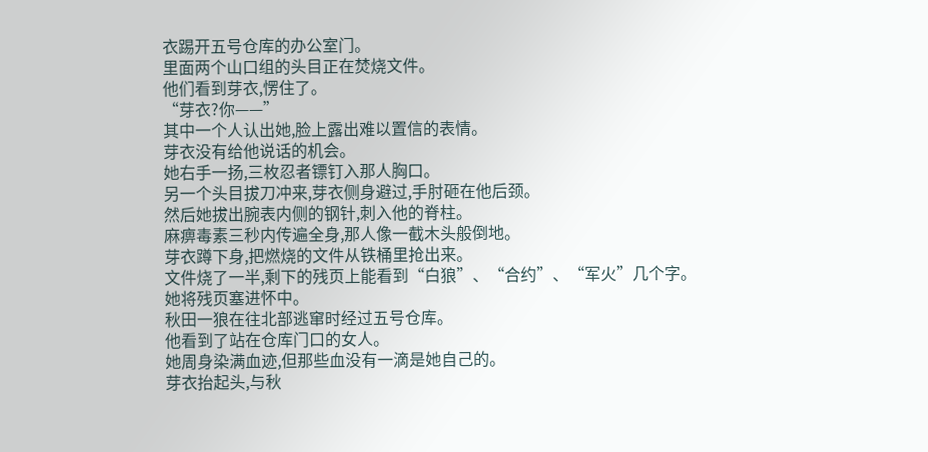衣踢开五号仓库的办公室门。
里面两个山口组的头目正在焚烧文件。
他们看到芽衣,愣住了。
“芽衣?你——”
其中一个人认出她,脸上露出难以置信的表情。
芽衣没有给他说话的机会。
她右手一扬,三枚忍者镖钉入那人胸口。
另一个头目拔刀冲来,芽衣侧身避过,手肘砸在他后颈。
然后她拔出腕表内侧的钢针,刺入他的脊柱。
麻痹毒素三秒内传遍全身,那人像一截木头般倒地。
芽衣蹲下身,把燃烧的文件从铁桶里抢出来。
文件烧了一半,剩下的残页上能看到“白狼”、“合约”、“军火”几个字。
她将残页塞进怀中。
秋田一狼在往北部逃窜时经过五号仓库。
他看到了站在仓库门口的女人。
她周身染满血迹,但那些血没有一滴是她自己的。
芽衣抬起头,与秋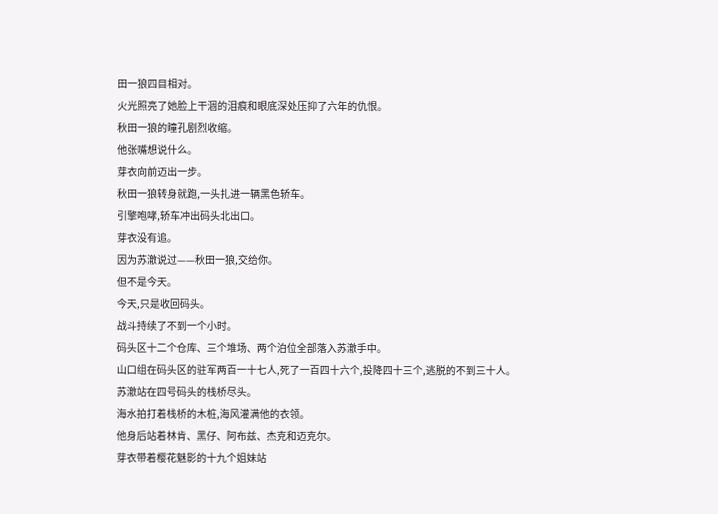田一狼四目相对。
火光照亮了她脸上干涸的泪痕和眼底深处压抑了六年的仇恨。
秋田一狼的瞳孔剧烈收缩。
他张嘴想说什么。
芽衣向前迈出一步。
秋田一狼转身就跑,一头扎进一辆黑色轿车。
引擎咆哮,轿车冲出码头北出口。
芽衣没有追。
因为苏澈说过——秋田一狼,交给你。
但不是今天。
今天,只是收回码头。
战斗持续了不到一个小时。
码头区十二个仓库、三个堆场、两个泊位全部落入苏澈手中。
山口组在码头区的驻军两百一十七人,死了一百四十六个,投降四十三个,逃脱的不到三十人。
苏澈站在四号码头的栈桥尽头。
海水拍打着栈桥的木桩,海风灌满他的衣领。
他身后站着林肯、黑仔、阿布兹、杰克和迈克尔。
芽衣带着樱花魅影的十九个姐妹站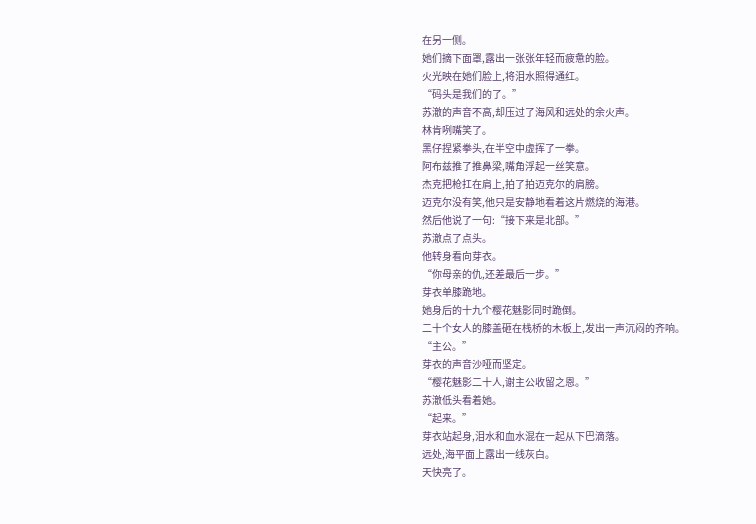在另一侧。
她们摘下面罩,露出一张张年轻而疲惫的脸。
火光映在她们脸上,将泪水照得通红。
“码头是我们的了。”
苏澈的声音不高,却压过了海风和远处的余火声。
林肯咧嘴笑了。
黑仔捏紧拳头,在半空中虚挥了一拳。
阿布兹推了推鼻梁,嘴角浮起一丝笑意。
杰克把枪扛在肩上,拍了拍迈克尔的肩膀。
迈克尔没有笑,他只是安静地看着这片燃烧的海港。
然后他说了一句:“接下来是北部。”
苏澈点了点头。
他转身看向芽衣。
“你母亲的仇,还差最后一步。”
芽衣单膝跪地。
她身后的十九个樱花魅影同时跪倒。
二十个女人的膝盖砸在栈桥的木板上,发出一声沉闷的齐响。
“主公。”
芽衣的声音沙哑而坚定。
“樱花魅影二十人,谢主公收留之恩。”
苏澈低头看着她。
“起来。”
芽衣站起身,泪水和血水混在一起从下巴滴落。
远处,海平面上露出一线灰白。
天快亮了。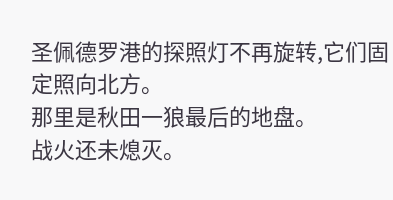圣佩德罗港的探照灯不再旋转,它们固定照向北方。
那里是秋田一狼最后的地盘。
战火还未熄灭。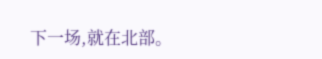下一场,就在北部。